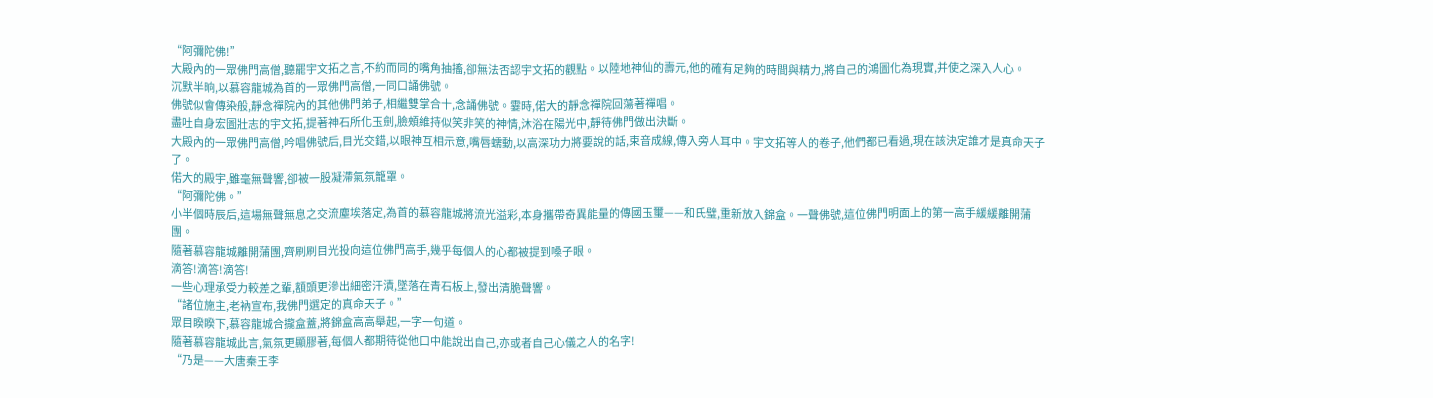“阿彌陀佛!”
大殿內的一眾佛門高僧,聽罷宇文拓之言,不約而同的嘴角抽搐,卻無法否認宇文拓的觀點。以陸地神仙的壽元,他的確有足夠的時間與精力,將自己的鴻圖化為現實,并使之深入人心。
沉默半晌,以慕容龍城為首的一眾佛門高僧,一同口誦佛號。
佛號似會傳染般,靜念禪院內的其他佛門弟子,相繼雙掌合十,念誦佛號。霎時,偌大的靜念禪院回蕩著禪唱。
盡吐自身宏圖壯志的宇文拓,提著神石所化玉劍,臉頰維持似笑非笑的神情,沐浴在陽光中,靜待佛門做出決斷。
大殿內的一眾佛門高僧,吟唱佛號后,目光交錯,以眼神互相示意,嘴唇蠕動,以高深功力將要說的話,束音成線,傳入旁人耳中。宇文拓等人的卷子,他們都已看過,現在該決定誰才是真命天子了。
偌大的殿宇,雖毫無聲響,卻被一股凝滯氣氛籠罩。
“阿彌陀佛。”
小半個時辰后,這場無聲無息之交流塵埃落定,為首的慕容龍城將流光溢彩,本身攜帶奇異能量的傳國玉璽——和氏璧,重新放入錦盒。一聲佛號,這位佛門明面上的第一高手緩緩離開蒲團。
隨著慕容龍城離開蒲團,齊刷刷目光投向這位佛門高手,幾乎每個人的心都被提到嗓子眼。
滴答!滴答!滴答!
一些心理承受力較差之輩,額頭更滲出細密汗漬,墜落在青石板上,發出清脆聲響。
“諸位施主,老衲宣布,我佛門選定的真命天子。”
眾目睽睽下,慕容龍城合攏盒蓋,將錦盒高高舉起,一字一句道。
隨著慕容龍城此言,氣氛更顯膠著,每個人都期待從他口中能說出自己,亦或者自己心儀之人的名字!
“乃是——大唐秦王李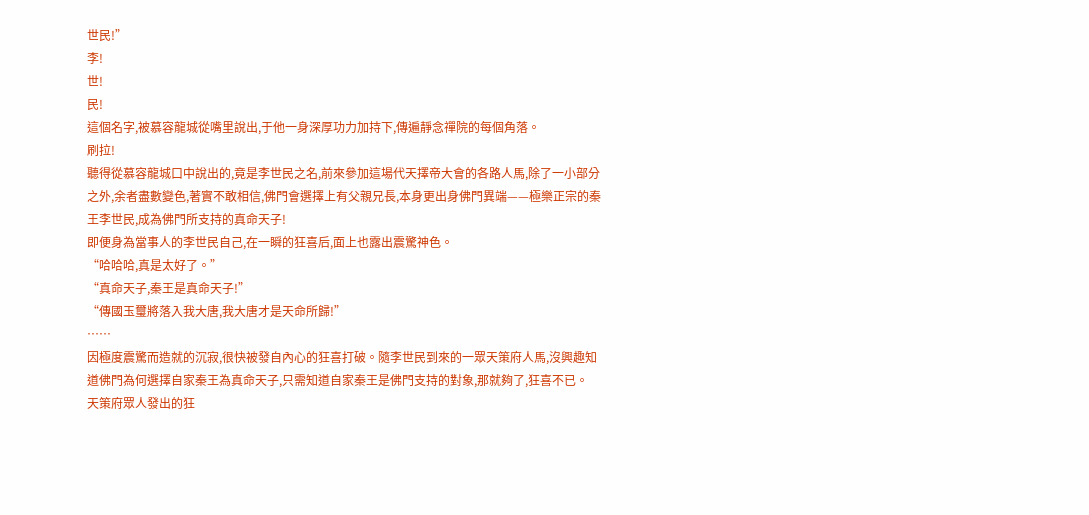世民!”
李!
世!
民!
這個名字,被慕容龍城從嘴里說出,于他一身深厚功力加持下,傳遍靜念禪院的每個角落。
刷拉!
聽得從慕容龍城口中說出的,竟是李世民之名,前來參加這場代天擇帝大會的各路人馬,除了一小部分之外,余者盡數變色,著實不敢相信,佛門會選擇上有父親兄長,本身更出身佛門異端——極樂正宗的秦王李世民,成為佛門所支持的真命天子!
即便身為當事人的李世民自己,在一瞬的狂喜后,面上也露出震驚神色。
“哈哈哈,真是太好了。”
“真命天子,秦王是真命天子!”
“傳國玉璽將落入我大唐,我大唐才是天命所歸!”
……
因極度震驚而造就的沉寂,很快被發自內心的狂喜打破。隨李世民到來的一眾天策府人馬,沒興趣知道佛門為何選擇自家秦王為真命天子,只需知道自家秦王是佛門支持的對象,那就夠了,狂喜不已。
天策府眾人發出的狂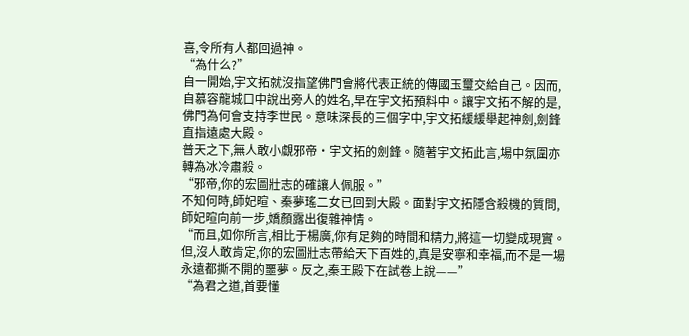喜,令所有人都回過神。
“為什么?”
自一開始,宇文拓就沒指望佛門會將代表正統的傳國玉璽交給自己。因而,自慕容龍城口中說出旁人的姓名,早在宇文拓預料中。讓宇文拓不解的是,佛門為何會支持李世民。意味深長的三個字中,宇文拓緩緩舉起神劍,劍鋒直指遠處大殿。
普天之下,無人敢小覷邪帝·宇文拓的劍鋒。隨著宇文拓此言,場中氛圍亦轉為冰冷肅殺。
“邪帝,你的宏圖壯志的確讓人佩服。”
不知何時,師妃暄、秦夢瑤二女已回到大殿。面對宇文拓隱含殺機的質問,師妃暄向前一步,嬌顏露出復雜神情。
“而且,如你所言,相比于楊廣,你有足夠的時間和精力,將這一切變成現實。但,沒人敢肯定,你的宏圖壯志帶給天下百姓的,真是安寧和幸福,而不是一場永遠都撕不開的噩夢。反之,秦王殿下在試卷上說——”
“為君之道,首要懂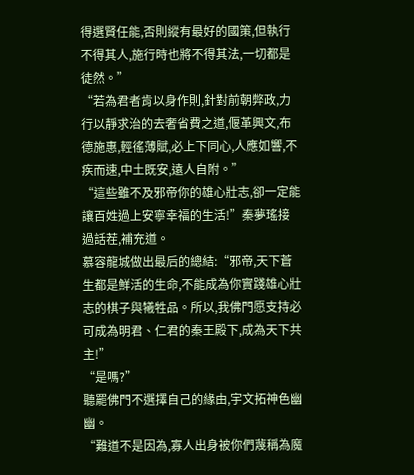得選賢任能,否則縱有最好的國策,但執行不得其人,施行時也將不得其法,一切都是徒然。”
“若為君者肯以身作則,針對前朝弊政,力行以靜求治的去奢省費之道,偃革興文,布德施惠,輕徭薄賦,必上下同心,人應如響,不疾而速,中土既安,遠人自附。”
“這些雖不及邪帝你的雄心壯志,卻一定能讓百姓過上安寧幸福的生活!”秦夢瑤接過話茬,補充道。
慕容龍城做出最后的總結:“邪帝,天下蒼生都是鮮活的生命,不能成為你實踐雄心壯志的棋子與犧牲品。所以,我佛門愿支持必可成為明君、仁君的秦王殿下,成為天下共主!”
“是嗎?”
聽罷佛門不選擇自己的緣由,宇文拓神色幽幽。
“難道不是因為,寡人出身被你們蔑稱為魔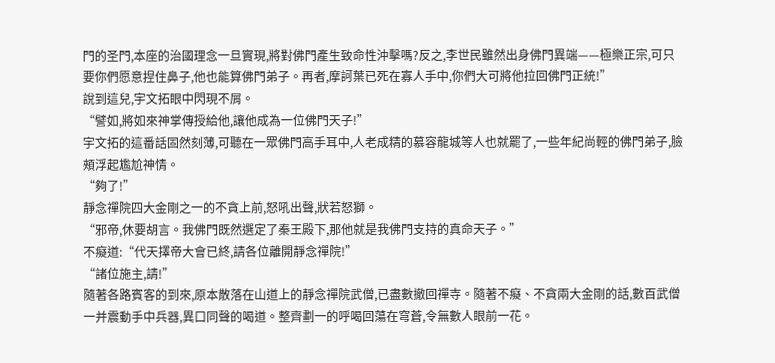門的圣門,本座的治國理念一旦實現,將對佛門產生致命性沖擊嗎?反之,李世民雖然出身佛門異端——極樂正宗,可只要你們愿意捏住鼻子,他也能算佛門弟子。再者,摩訶葉已死在寡人手中,你們大可將他拉回佛門正統!”
說到這兒,宇文拓眼中閃現不屑。
“譬如,將如來神掌傳授給他,讓他成為一位佛門天子!”
宇文拓的這番話固然刻薄,可聽在一眾佛門高手耳中,人老成精的慕容龍城等人也就罷了,一些年紀尚輕的佛門弟子,臉頰浮起尷尬神情。
“夠了!”
靜念禪院四大金剛之一的不貪上前,怒吼出聲,狀若怒獅。
“邪帝,休要胡言。我佛門既然選定了秦王殿下,那他就是我佛門支持的真命天子。”
不癡道:“代天擇帝大會已終,請各位離開靜念禪院!”
“諸位施主,請!”
隨著各路賓客的到來,原本散落在山道上的靜念禪院武僧,已盡數撤回禪寺。隨著不癡、不貪兩大金剛的話,數百武僧一并震動手中兵器,異口同聲的喝道。整齊劃一的呼喝回蕩在穹蒼,令無數人眼前一花。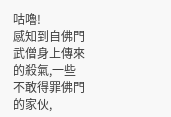咕嚕!
感知到自佛門武僧身上傳來的殺氣,一些不敢得罪佛門的家伙,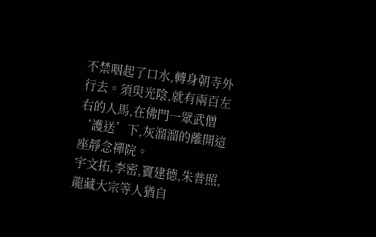不禁咽起了口水,轉身朝寺外行去。須臾光陰,就有兩百左右的人馬,在佛門一眾武僧‘護送’下,灰溜溜的離開這座靜念禪院。
宇文拓,李密,竇建德,朱普照,龍藏大宗等人猶自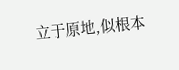立于原地,似根本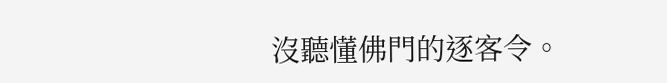沒聽懂佛門的逐客令。